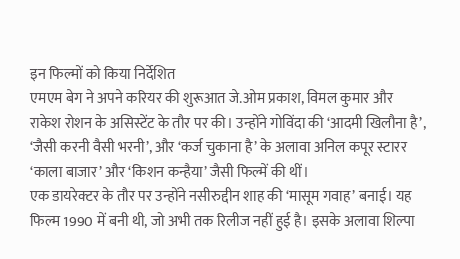इन फिल्मों को किया निर्देशित
एमएम बेग ने अपने करियर की शुरूआत जे.ओम प्रकाश, विमल कुमार और राकेश रोशन के असिस्टेंट के तौर पर की। उन्होंने गोविंदा की ‘आदमी खिलौना है’, ‘जैसी करनी वैसी भरनी’, और ‘कर्ज चुकाना है’ के अलावा अनिल कपूर स्टारर ‘काला बाजार’ और ‘किशन कन्हैया’ जैसी फिल्में की थीं।
एक डायरेक्टर के तौर पर उन्होंने नसीरुद्दीन शाह की ‘मासूम गवाह’ बनाई। यह फिल्म 1990 में बनी थी, जो अभी तक रिलीज नहीं हुई है। इसके अलावा शिल्पा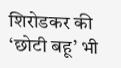शिरोडकर की ‘छोटी बहू’ भी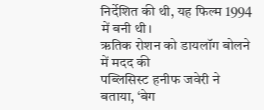निर्देशित की थी, यह फिल्म 1994 में बनी थी।
ऋतिक रोशन को डायलॉग बोलने में मदद की
पब्लिसिस्ट हनीफ जवेरी ने बताया, ‘बेग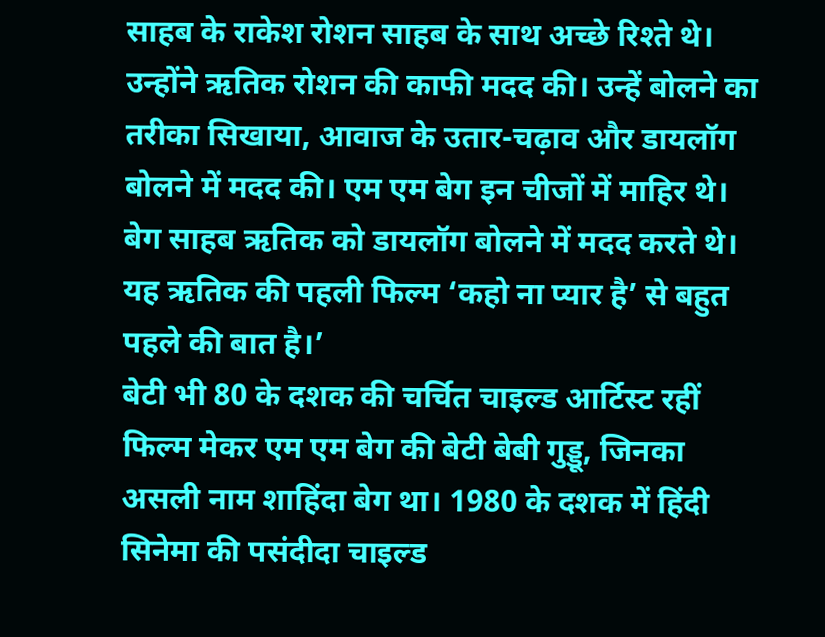साहब के राकेश रोशन साहब के साथ अच्छे रिश्ते थे। उन्होंने ऋतिक रोशन की काफी मदद की। उन्हें बोलने का तरीका सिखाया, आवाज के उतार-चढ़ाव और डायलॉग बोलने में मदद की। एम एम बेग इन चीजों में माहिर थे। बेग साहब ऋतिक को डायलॉग बोलने में मदद करते थे। यह ऋतिक की पहली फिल्म ‘कहो ना प्यार है’ से बहुत पहले की बात है।’
बेटी भी 80 के दशक की चर्चित चाइल्ड आर्टिस्ट रहीं
फिल्म मेकर एम एम बेग की बेटी बेबी गुड्डू, जिनका असली नाम शाहिंदा बेग था। 1980 के दशक में हिंदी सिनेमा की पसंदीदा चाइल्ड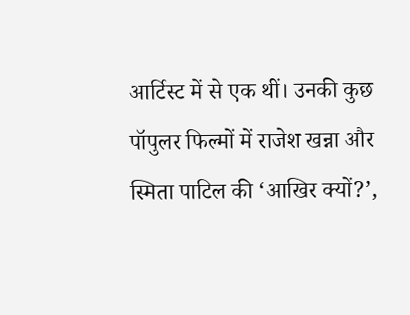आर्टिस्ट में से एक थीं। उनकी कुछ पॉपुलर फिल्मों में राजेश खन्ना और स्मिता पाटिल की ‘आखिर क्यों?’,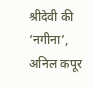श्रीदेवी की ‘नगीना’, अनिल कपूर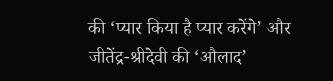की ‘प्यार किया है प्यार करेंगे’ और जीतेंद्र-श्रीदेवी की ‘औलाद’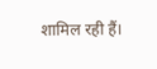शामिल रही हैं।